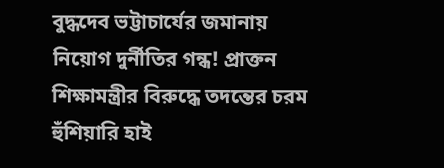বুদ্ধদেব ভট্টাচার্যের জমানায় নিয়োগ দুর্নীতির গন্ধ! প্রাক্তন শিক্ষামন্ত্রীর বিরুদ্ধে তদন্তের চরম হুঁশিয়ারি হাই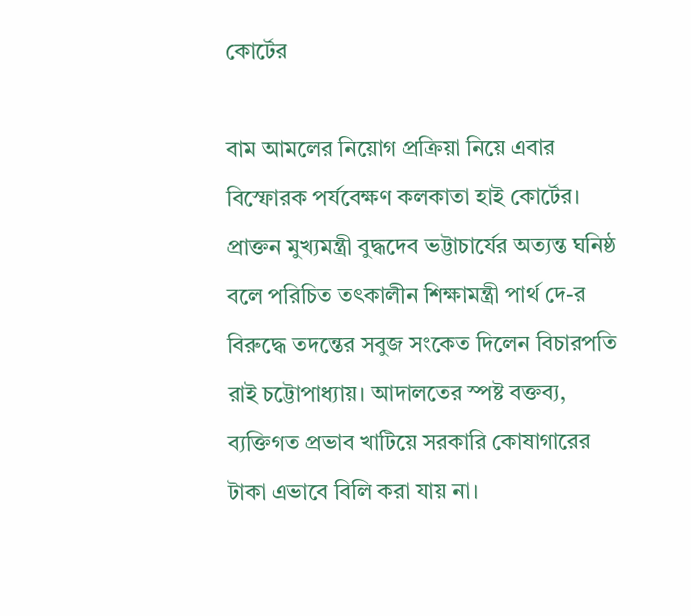কোর্টের

বাম আমলের নিয়োগ প্রক্রিয়া নিয়ে এবার বিস্ফোরক পর্যবেক্ষণ কলকাতা হাই কোর্টের। প্রাক্তন মুখ্যমন্ত্রী বুদ্ধদেব ভট্টাচার্যের অত্যন্ত ঘনিষ্ঠ বলে পরিচিত তৎকালীন শিক্ষামন্ত্রী পার্থ দে-র বিরুদ্ধে তদন্তের সবুজ সংকেত দিলেন বিচারপতি রাই চট্টোপাধ্যায়। আদালতের স্পষ্ট বক্তব্য, ব্যক্তিগত প্রভাব খাটিয়ে সরকারি কোষাগারের টাকা এভাবে বিলি করা যায় না।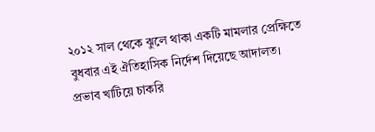২০১২ সাল থেকে ঝুলে থাকা একটি মামলার প্রেক্ষিতে বুধবার এই ঐতিহাসিক নির্দেশ দিয়েছে আদালত।
প্রভাব খাটিয়ে চাকরি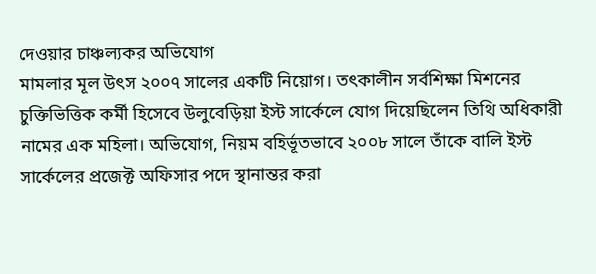দেওয়ার চাঞ্চল্যকর অভিযোগ
মামলার মূল উৎস ২০০৭ সালের একটি নিয়োগ। তৎকালীন সর্বশিক্ষা মিশনের চুক্তিভিত্তিক কর্মী হিসেবে উলুবেড়িয়া ইস্ট সার্কেলে যোগ দিয়েছিলেন তিথি অধিকারী নামের এক মহিলা। অভিযোগ, নিয়ম বহির্ভূতভাবে ২০০৮ সালে তাঁকে বালি ইস্ট সার্কেলের প্রজেক্ট অফিসার পদে স্থানান্তর করা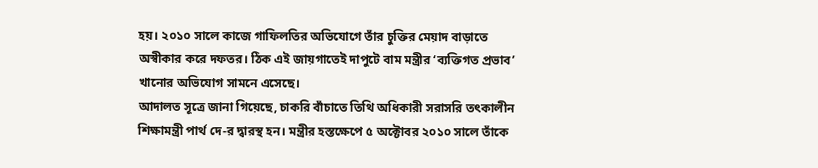হয়। ২০১০ সালে কাজে গাফিলতির অভিযোগে তাঁর চুক্তির মেয়াদ বাড়াতে অস্বীকার করে দফতর। ঠিক এই জায়গাতেই দাপুটে বাম মন্ত্রীর ‘ব্যক্তিগত প্রভাব’ খানোর অভিযোগ সামনে এসেছে।
আদালত সূত্রে জানা গিয়েছে, চাকরি বাঁচাতে তিথি অধিকারী সরাসরি তৎকালীন শিক্ষামন্ত্রী পার্থ দে-র দ্বারস্থ হন। মন্ত্রীর হস্তক্ষেপে ৫ অক্টোবর ২০১০ সালে তাঁকে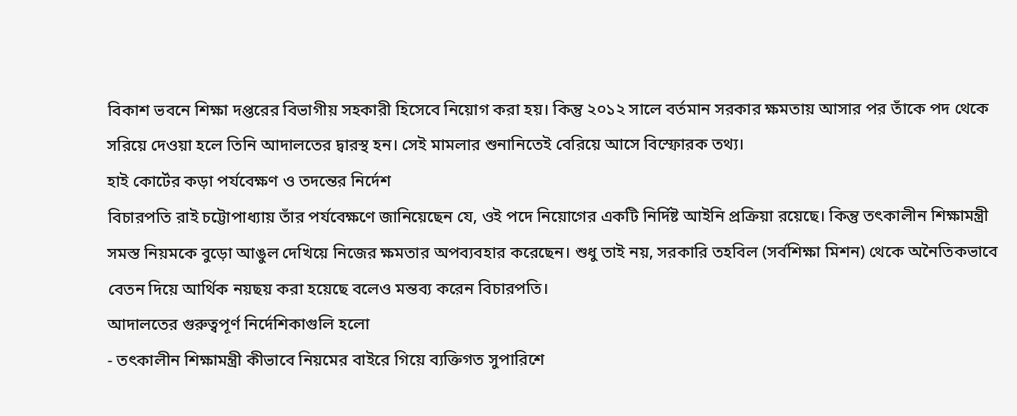বিকাশ ভবনে শিক্ষা দপ্তরের বিভাগীয় সহকারী হিসেবে নিয়োগ করা হয়। কিন্তু ২০১২ সালে বর্তমান সরকার ক্ষমতায় আসার পর তাঁকে পদ থেকে সরিয়ে দেওয়া হলে তিনি আদালতের দ্বারস্থ হন। সেই মামলার শুনানিতেই বেরিয়ে আসে বিস্ফোরক তথ্য।
হাই কোর্টের কড়া পর্যবেক্ষণ ও তদন্তের নির্দেশ
বিচারপতি রাই চট্টোপাধ্যায় তাঁর পর্যবেক্ষণে জানিয়েছেন যে, ওই পদে নিয়োগের একটি নির্দিষ্ট আইনি প্রক্রিয়া রয়েছে। কিন্তু তৎকালীন শিক্ষামন্ত্রী সমস্ত নিয়মকে বুড়ো আঙুল দেখিয়ে নিজের ক্ষমতার অপব্যবহার করেছেন। শুধু তাই নয়, সরকারি তহবিল (সর্বশিক্ষা মিশন) থেকে অনৈতিকভাবে বেতন দিয়ে আর্থিক নয়ছয় করা হয়েছে বলেও মন্তব্য করেন বিচারপতি।
আদালতের গুরুত্বপূর্ণ নির্দেশিকাগুলি হলো
- তৎকালীন শিক্ষামন্ত্রী কীভাবে নিয়মের বাইরে গিয়ে ব্যক্তিগত সুপারিশে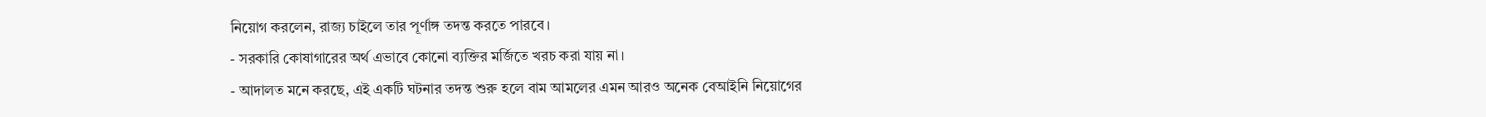নিয়োগ করলেন, রাজ্য চাইলে তার পূর্ণাঙ্গ তদন্ত করতে পারবে।
- সরকারি কোষাগারের অর্থ এভাবে কোনো ব্যক্তির মর্জিতে খরচ করা যায় না।
- আদালত মনে করছে, এই একটি ঘটনার তদন্ত শুরু হলে বাম আমলের এমন আরও অনেক বেআইনি নিয়োগের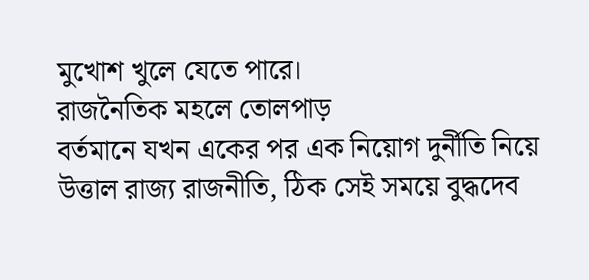মুখোশ খুলে যেতে পারে।
রাজনৈতিক মহলে তোলপাড়
বর্তমানে যখন একের পর এক নিয়োগ দুর্নীতি নিয়ে উত্তাল রাজ্য রাজনীতি, ঠিক সেই সময়ে বুদ্ধদেব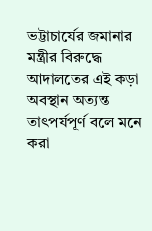ভট্টাচার্যের জমানার মন্ত্রীর বিরুদ্ধে আদালতের এই কড়া অবস্থান অত্যন্ত তাৎপর্যপূর্ণ বলে মনে করা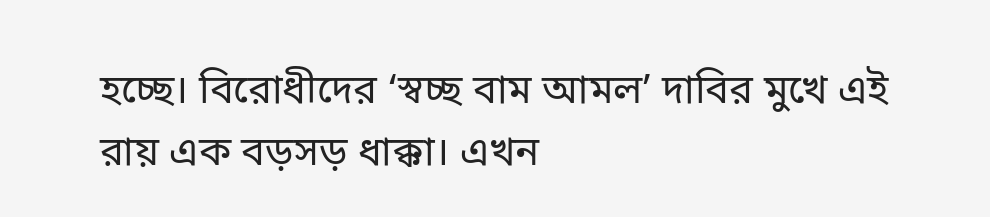হচ্ছে। বিরোধীদের ‘স্বচ্ছ বাম আমল’ দাবির মুখে এই রায় এক বড়সড় ধাক্কা। এখন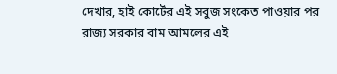দেখার, হাই কোর্টের এই সবুজ সংকেত পাওয়ার পর রাজ্য সরকার বাম আমলের এই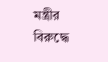মন্ত্রীর বিরুদ্ধে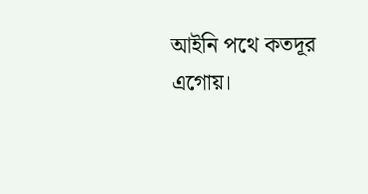আইনি পথে কতদূর এগোয়।